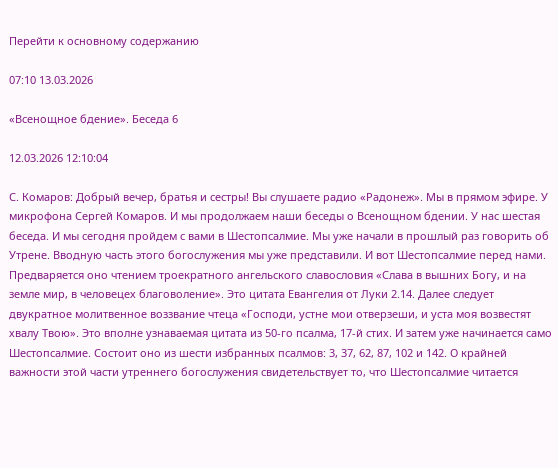Перейти к основному содержанию

07:10 13.03.2026

«Всенощное бдение». Беседа 6

12.03.2026 12:10:04

С. Комаров: Добрый вечер, братья и сестры! Вы слушаете радио «Радонеж». Мы в прямом эфире. У микрофона Сергей Комаров. И мы продолжаем наши беседы о Всенощном бдении. У нас шестая беседа. И мы сегодня пройдем с вами в Шестопсалмие. Мы уже начали в прошлый раз говорить об Утрене. Вводную часть этого богослужения мы уже представили. И вот Шестопсалмие перед нами. Предваряется оно чтением троекратного ангельского славословия «Слава в вышних Богу, и на земле мир, в человецех благоволение». Это цитата Евангелия от Луки 2.14. Далее следует двукратное молитвенное воззвание чтеца «Господи, устне мои отверзеши, и уста моя возвестят хвалу Твою». Это вполне узнаваемая цитата из 50-го псалма, 17-й стих. И затем уже начинается само Шестопсалмие. Состоит оно из шести избранных псалмов: 3, 37, 62, 87, 102 и 142. О крайней важности этой части утреннего богослужения свидетельствует то, что Шестопсалмие читается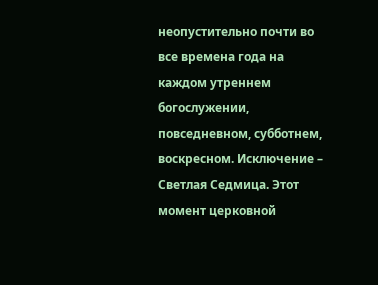неопустительно почти во все времена года на каждом утреннем богослужении, повседневном, субботнем, воскресном. Исключение –  Светлая Седмица. Этот момент церковной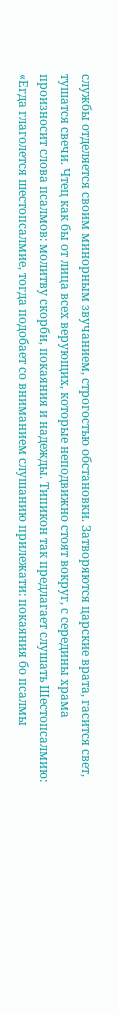службы отделяется своим минорным звучанием, строгостью обстановки. Затворяются царские врата, гасится свет, тушатся свечи. Чтец как бы от лица всех верующих, которые неподвижно стоят вокруг, с середины храма произносит слова псалмов: молитву скорби, покаяния и надежды. Типикон так предлагает слушать Шестопсалмию: «Егда глаголется шестопсалмие, тогда подобает со вниманием слушанию прилежати: покаяния бо псалмы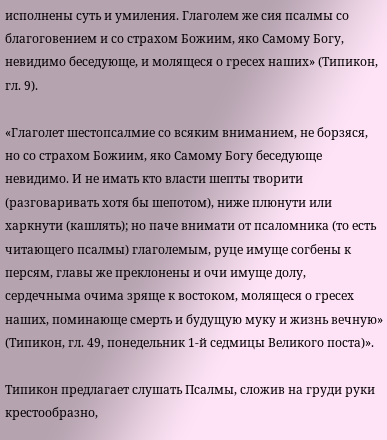исполнены суть и умиления. Глаголем же сия псалмы со благоговением и со страхом Божиим, яко Самому Богу, невидимо беседующе, и молящеся о гресех наших» (Типикон, гл. 9).

«Глаголет шестопсалмие со всяким вниманием, не борзяся, но со страхом Божиим, яко Самому Богу беседующе невидимо. И не имать кто власти шепты творити (разговаривать хотя бы шепотом), ниже плюнути или харкнути (кашлять); но паче внимати от псаломника (то есть читающего псалмы) глаголемым, руце имуще согбены к персям, главы же преклонены и очи имуще долу, сердечныма очима зряще к востоком, молящеся о гресех наших, поминающе смерть и будущую муку и жизнь вечную» (Типикон, гл. 49, понедельник 1-й седмицы Великого поста)».

Типикон предлагает слушать Псалмы, сложив на груди руки крестообразно,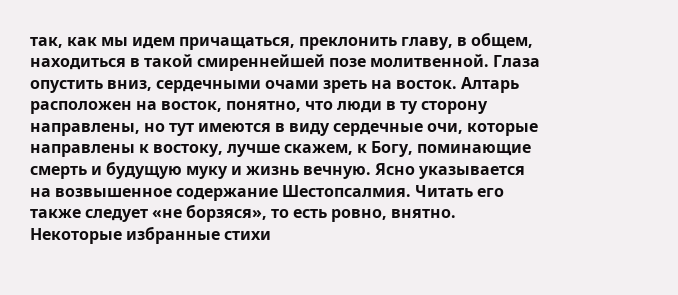так, как мы идем причащаться, преклонить главу, в общем, находиться в такой смиреннейшей позе молитвенной. Глаза опустить вниз, сердечными очами зреть на восток. Алтарь расположен на восток, понятно, что люди в ту сторону направлены, но тут имеются в виду сердечные очи, которые направлены к востоку, лучше скажем, к Богу, поминающие смерть и будущую муку и жизнь вечную. Ясно указывается на возвышенное содержание Шестопсалмия. Читать его также следует «не борзяся», то есть ровно, внятно. Некоторые избранные стихи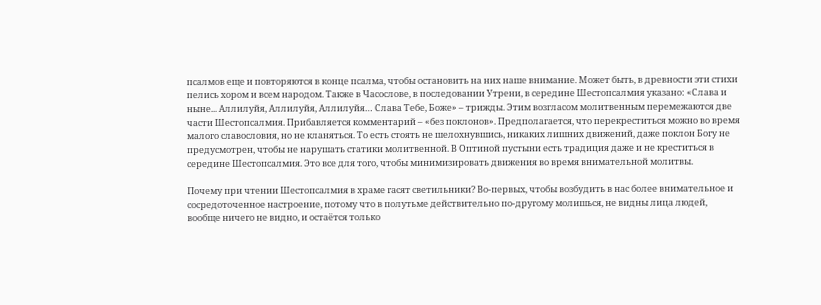псалмов еще и повторяются в конце псалма, чтобы остановить на них наше внимание. Может быть, в древности эти стихи пелись хором и всем народом. Также в Часослове, в последовании Утрени, в середине Шестопсалмия указано: «Слава и ныне... Аллилуйя, Аллилуйя, Аллилуйя… Слава Тебе, Боже» – трижды. Этим возгласом молитвенным перемежаются две части Шестопсалмия. Прибавляется комментарий – «без поклонов». Предполагается, что перекреститься можно во время малого славословия, но не кланяться. То есть стоять не шелохнувшись, никаких лишних движений, даже поклон Богу не предусмотрен, чтобы не нарушать статики молитвенной. В Оптиной пустыни есть традиция даже и не креститься в середине Шестопсалмия. Это все для того, чтобы минимизировать движения во время внимательной молитвы.

Почему при чтении Шестопсалмия в храме гасят светильники? Во-первых, чтобы возбудить в нас более внимательное и сосредоточенное настроение, потому что в полутьме действительно по-другому молишься, не видны лица людей, вообще ничего не видно, и остаётся только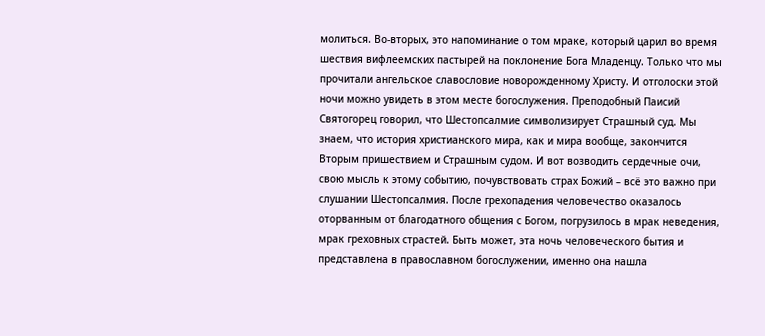молиться. Во-вторых, это напоминание о том мраке, который царил во время шествия вифлеемских пастырей на поклонение Бога Младенцу. Только что мы прочитали ангельское славословие новорожденному Христу. И отголоски этой ночи можно увидеть в этом месте богослужения. Преподобный Паисий Святогорец говорил, что Шестопсалмие символизирует Страшный суд. Мы знаем, что история христианского мира, как и мира вообще, закончится Вторым пришествием и Страшным судом. И вот возводить сердечные очи, свою мысль к этому событию, почувствовать страх Божий – всё это важно при слушании Шестопсалмия. После грехопадения человечество оказалось оторванным от благодатного общения с Богом, погрузилось в мрак неведения, мрак греховных страстей. Быть может, эта ночь человеческого бытия и представлена в православном богослужении, именно она нашла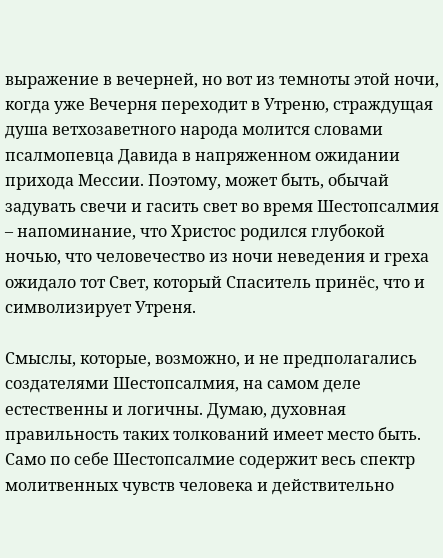выражение в вечерней, но вот из темноты этой ночи, когда уже Вечерня переходит в Утреню, страждущая душа ветхозаветного народа молится словами псалмопевца Давида в напряженном ожидании прихода Мессии. Поэтому, может быть, обычай задувать свечи и гасить свет во время Шестопсалмия – напоминание, что Христос родился глубокой ночью, что человечество из ночи неведения и греха ожидало тот Свет, который Спаситель принёс, что и символизирует Утреня.

Смыслы, которые, возможно, и не предполагались создателями Шестопсалмия, на самом деле естественны и логичны. Думаю, духовная правильность таких толкований имеет место быть. Само по себе Шестопсалмие содержит весь спектр молитвенных чувств человека и действительно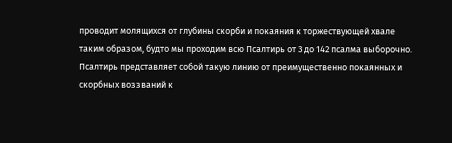проводит молящихся от глубины скорби и покаяния к торжествующей хвале таким образом, будто мы проходим всю Псалтирь от 3 до 142 псалма выборочно. Псалтирь представляет собой такую линию от преимущественно покаянных и скорбных воззваний к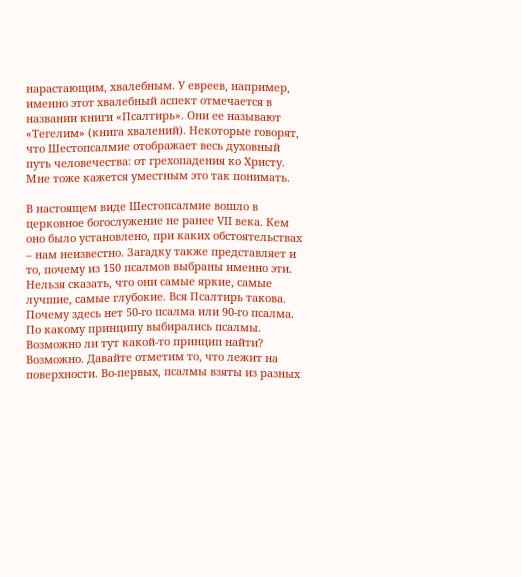нарастающим, хвалебным. У евреев, например, именно этот хвалебный аспект отмечается в названии книги «Псалтирь». Они ее называют «Тегелим» (книга хвалений). Некоторые говорят, что Шестопсалмие отображает весь духовный путь человечества: от грехопадения ко Христу. Мне тоже кажется уместным это так понимать.

В настоящем виде Шестопсалмие вошло в церковное богослужение не ранее VII века. Кем оно было установлено, при каких обстоятельствах – нам неизвестно. Загадку также представляет и то, почему из 150 псалмов выбраны именно эти. Нельзя сказать, что они самые яркие, самые лучшие, самые глубокие. Вся Псалтирь такова. Почему здесь нет 50-го псалма или 90-го псалма. По какому принципу выбирались псалмы. Возможно ли тут какой-то принцип найти? Возможно. Давайте отметим то, что лежит на поверхности. Во-первых, псалмы взяты из разных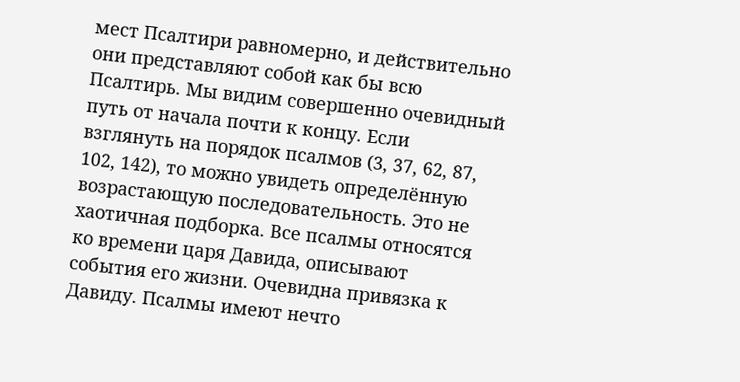мест Псалтири равномерно, и действительно они представляют собой как бы всю Псалтирь. Мы видим совершенно очевидный путь от начала почти к концу. Если взглянуть на порядок псалмов (3, 37, 62, 87, 102, 142), то можно увидеть определённую возрастающую последовательность. Это не хаотичная подборка. Все псалмы относятся ко времени царя Давида, описывают события его жизни. Очевидна привязка к Давиду. Псалмы имеют нечто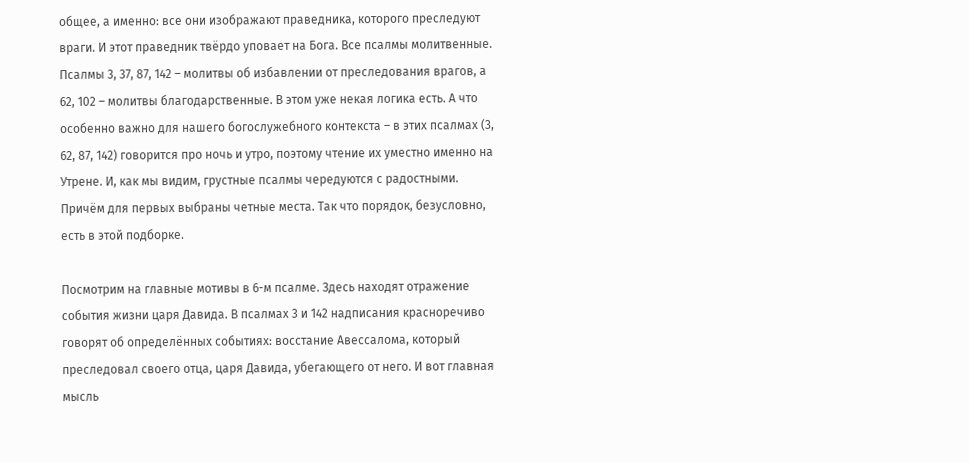общее, а именно: все они изображают праведника, которого преследуют враги. И этот праведник твёрдо уповает на Бога. Все псалмы молитвенные. Псалмы 3, 37, 87, 142 – молитвы об избавлении от преследования врагов, а 62, 102 – молитвы благодарственные. В этом уже некая логика есть. А что особенно важно для нашего богослужебного контекста – в этих псалмах (3, 62, 87, 142) говорится про ночь и утро, поэтому чтение их уместно именно на Утрене. И, как мы видим, грустные псалмы чередуются с радостными. Причём для первых выбраны четные места. Так что порядок, безусловно, есть в этой подборке.

Посмотрим на главные мотивы в 6-м псалме. Здесь находят отражение события жизни царя Давида. В псалмах 3 и 142 надписания красноречиво говорят об определённых событиях: восстание Авессалома, который преследовал своего отца, царя Давида, убегающего от него. И вот главная мысль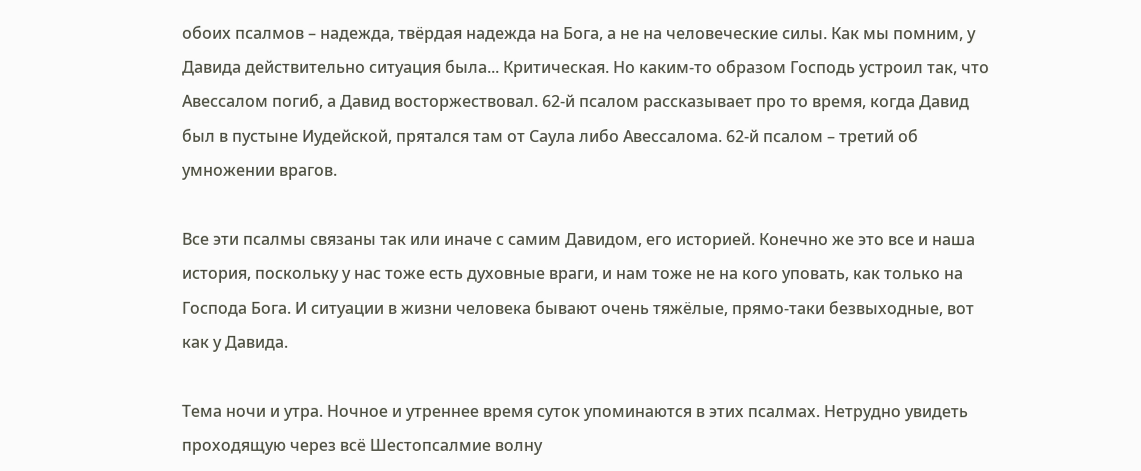обоих псалмов – надежда, твёрдая надежда на Бога, а не на человеческие силы. Как мы помним, у Давида действительно ситуация была... Критическая. Но каким-то образом Господь устроил так, что Авессалом погиб, а Давид восторжествовал. 62-й псалом рассказывает про то время, когда Давид был в пустыне Иудейской, прятался там от Саула либо Авессалома. 62-й псалом – третий об умножении врагов.

Все эти псалмы связаны так или иначе с самим Давидом, его историей. Конечно же это все и наша история, поскольку у нас тоже есть духовные враги, и нам тоже не на кого уповать, как только на Господа Бога. И ситуации в жизни человека бывают очень тяжёлые, прямо-таки безвыходные, вот как у Давида.

Тема ночи и утра. Ночное и утреннее время суток упоминаются в этих псалмах. Нетрудно увидеть проходящую через всё Шестопсалмие волну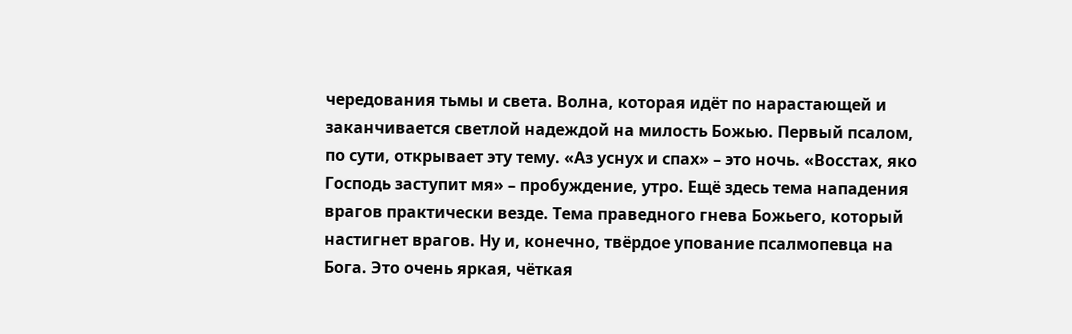чередования тьмы и света. Волна, которая идёт по нарастающей и заканчивается светлой надеждой на милость Божью. Первый псалом, по сути, открывает эту тему. «Аз уснух и спах» – это ночь. «Восстах, яко Господь заступит мя» – пробуждение, утро. Ещё здесь тема нападения врагов практически везде. Тема праведного гнева Божьего, который настигнет врагов. Ну и, конечно, твёрдое упование псалмопевца на Бога. Это очень яркая, чёткая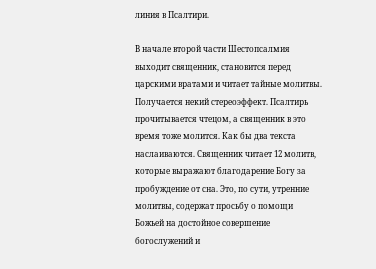линия в Псалтири.

В начале второй части Шестопсалмия выходит священник, становится перед царскими вратами и читает тайные молитвы. Получается некий стереоэффект. Псалтирь прочитывается чтецом, а священник в это время тоже молится. Как бы два текста наслаиваются. Священник читает 12 молитв, которые выражают благодарение Богу за пробуждение от сна. Это, по сути, утренние молитвы, содержат просьбу о помощи Божьей на достойное совершение богослужений и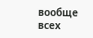вообще всех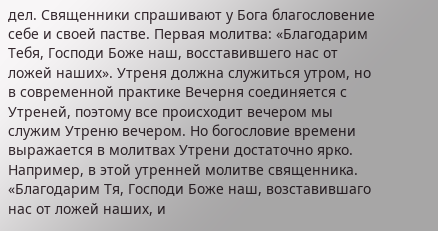дел. Священники спрашивают у Бога благословение себе и своей пастве. Первая молитва: «Благодарим Тебя, Господи Боже наш, восставившего нас от ложей наших». Утреня должна служиться утром, но в современной практике Вечерня соединяется с Утреней, поэтому все происходит вечером мы служим Утреню вечером. Но богословие времени выражается в молитвах Утрени достаточно ярко. Например, в этой утренней молитве священника. «Благодарим Тя, Господи Боже наш, возставившаго нас от ложей наших, и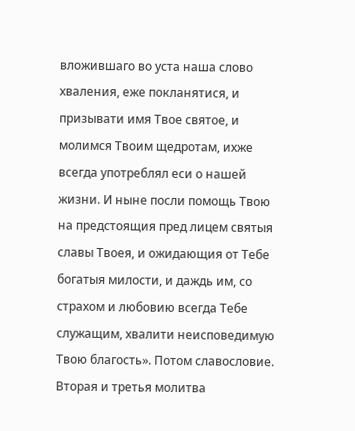вложившаго во уста наша слово хваления, еже покланятися, и призывати имя Твое святое, и молимся Твоим щедротам, ихже всегда употреблял еси о нашей жизни. И ныне посли помощь Твою на предстоящия пред лицем святыя славы Твоея, и ожидающия от Тебе богатыя милости, и даждь им, со страхом и любовию всегда Тебе служащим, хвалити неисповедимую Твою благость». Потом славословие. Вторая и третья молитва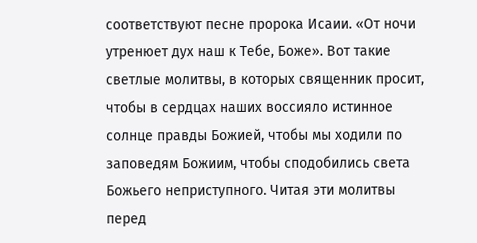соответствуют песне пророка Исаии. «От ночи утренюет дух наш к Тебе, Боже». Вот такие светлые молитвы, в которых священник просит, чтобы в сердцах наших воссияло истинное солнце правды Божией, чтобы мы ходили по заповедям Божиим, чтобы сподобились света Божьего неприступного. Читая эти молитвы перед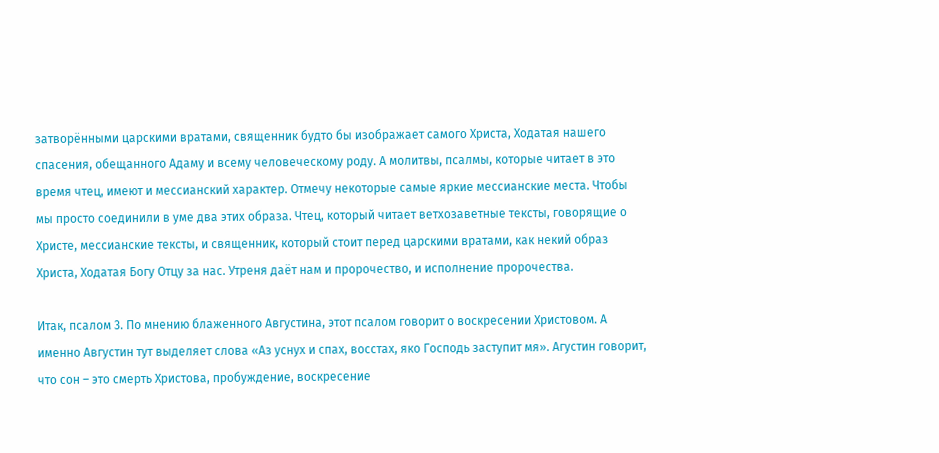затворёнными царскими вратами, священник будто бы изображает самого Христа, Ходатая нашего спасения, обещанного Адаму и всему человеческому роду. А молитвы, псалмы, которые читает в это время чтец, имеют и мессианский характер. Отмечу некоторые самые яркие мессианские места. Чтобы мы просто соединили в уме два этих образа. Чтец, который читает ветхозаветные тексты, говорящие о Христе, мессианские тексты, и священник, который стоит перед царскими вратами, как некий образ Христа, Ходатая Богу Отцу за нас. Утреня даёт нам и пророчество, и исполнение пророчества.

Итак, псалом 3. По мнению блаженного Августина, этот псалом говорит о воскресении Христовом. А именно Августин тут выделяет слова «Аз уснух и спах, восстах, яко Господь заступит мя». Агустин говорит, что сон – это смерть Христова, пробуждение, воскресение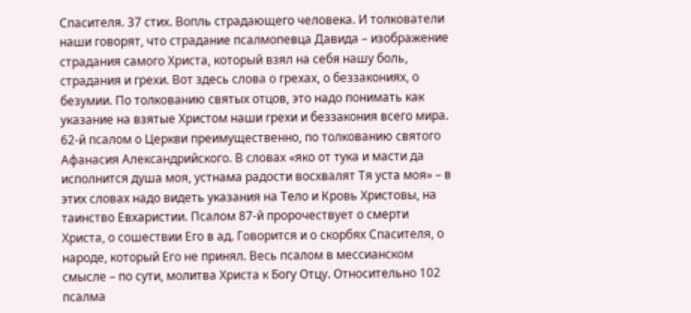Спасителя. 37 стих. Вопль страдающего человека. И толкователи наши говорят, что страдание псалмопевца Давида – изображение страдания самого Христа, который взял на себя нашу боль, страдания и грехи. Вот здесь слова о грехах, о беззакониях, о безумии. По толкованию святых отцов, это надо понимать как указание на взятые Христом наши грехи и беззакония всего мира. 62-й псалом о Церкви преимущественно, по толкованию святого Афанасия Александрийского. В словах «яко от тука и масти да исполнится душа моя, устнама радости восхвалят Тя уста моя» – в этих словах надо видеть указания на Тело и Кровь Христовы, на таинство Евхаристии. Псалом 87-й пророчествует о смерти Христа, о сошествии Его в ад. Говорится и о скорбях Спасителя, о народе, который Его не принял. Весь псалом в мессианском смысле – по сути, молитва Христа к Богу Отцу. Относительно 102 псалма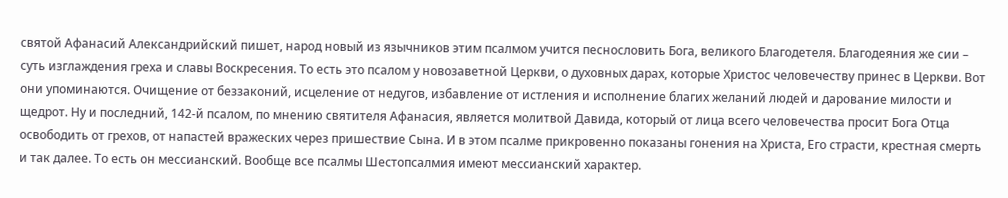святой Афанасий Александрийский пишет, народ новый из язычников этим псалмом учится песнословить Бога, великого Благодетеля. Благодеяния же сии – суть изглаждения греха и славы Воскресения. То есть это псалом у новозаветной Церкви, о духовных дарах, которые Христос человечеству принес в Церкви. Вот они упоминаются. Очищение от беззаконий, исцеление от недугов, избавление от истления и исполнение благих желаний людей и дарование милости и щедрот. Ну и последний, 142-й псалом, по мнению святителя Афанасия, является молитвой Давида, который от лица всего человечества просит Бога Отца освободить от грехов, от напастей вражеских через пришествие Сына. И в этом псалме прикровенно показаны гонения на Христа, Его страсти, крестная смерть и так далее. То есть он мессианский. Вообще все псалмы Шестопсалмия имеют мессианский характер.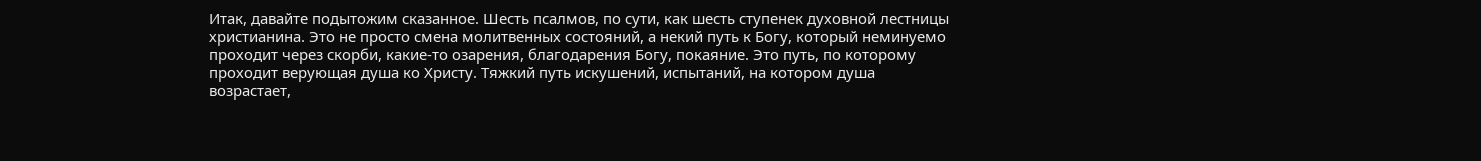Итак, давайте подытожим сказанное. Шесть псалмов, по сути, как шесть ступенек духовной лестницы христианина. Это не просто смена молитвенных состояний, а некий путь к Богу, который неминуемо проходит через скорби, какие-то озарения, благодарения Богу, покаяние. Это путь, по которому проходит верующая душа ко Христу. Тяжкий путь искушений, испытаний, на котором душа возрастает,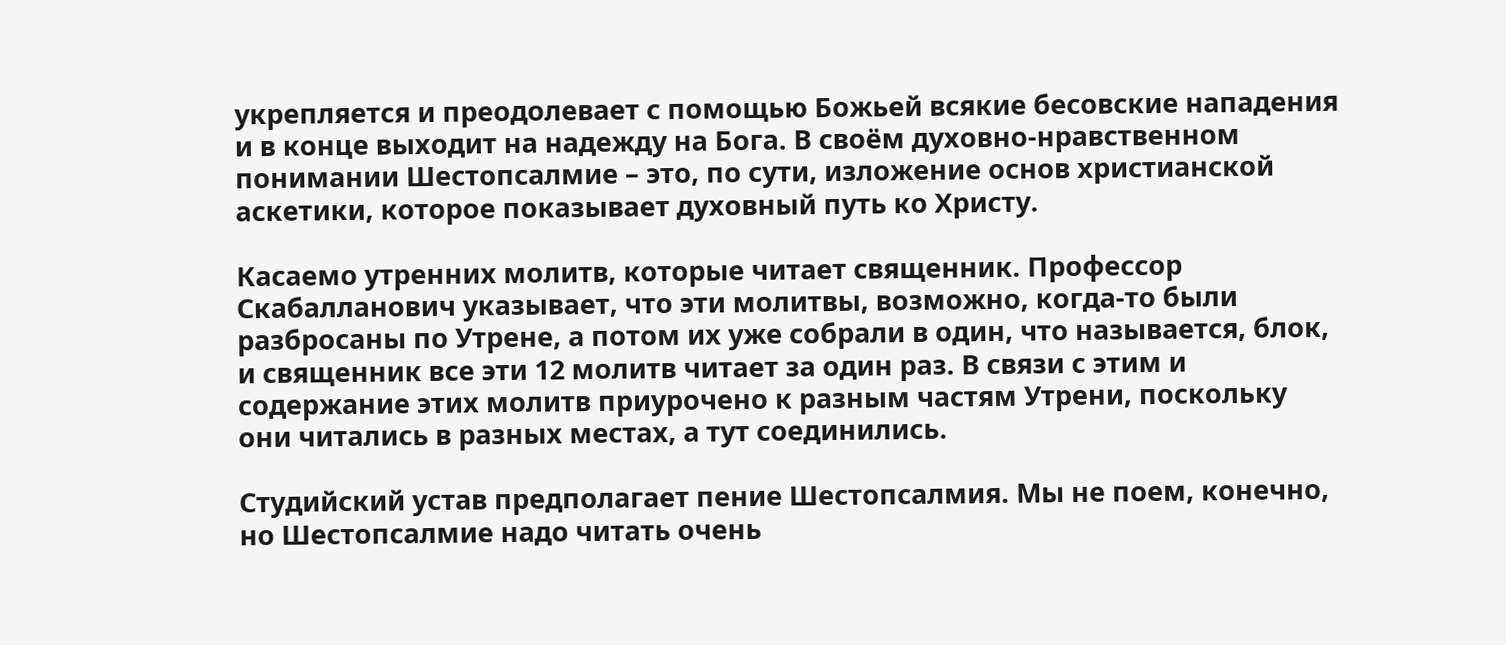укрепляется и преодолевает с помощью Божьей всякие бесовские нападения и в конце выходит на надежду на Бога. В своём духовно-нравственном понимании Шестопсалмие – это, по сути, изложение основ христианской аскетики, которое показывает духовный путь ко Христу.

Касаемо утренних молитв, которые читает священник. Профессор Скабалланович указывает, что эти молитвы, возможно, когда-то были разбросаны по Утрене, а потом их уже собрали в один, что называется, блок, и священник все эти 12 молитв читает за один раз. В связи с этим и содержание этих молитв приурочено к разным частям Утрени, поскольку они читались в разных местах, а тут соединились.

Студийский устав предполагает пение Шестопсалмия. Мы не поем, конечно, но Шестопсалмие надо читать очень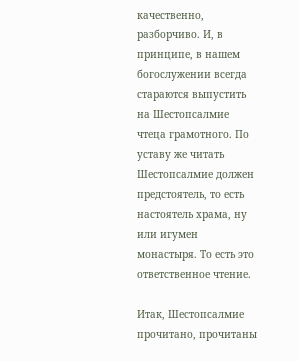качественно, разборчиво. И, в принципе, в нашем богослужении всегда стараются выпустить на Шестопсалмие чтеца грамотного. По уставу же читать Шестопсалмие должен предстоятель, то есть настоятель храма, ну или игумен монастыря. То есть это ответственное чтение.

Итак, Шестопсалмие прочитано, прочитаны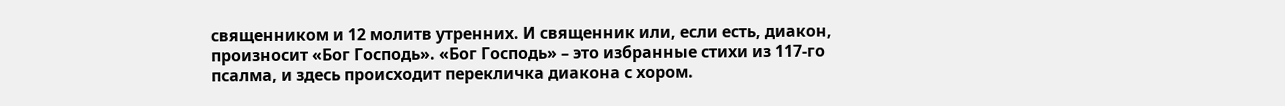священником и 12 молитв утренних. И священник или, если есть, диакон, произносит «Бог Господь». «Бог Господь» – это избранные стихи из 117-го псалма, и здесь происходит перекличка диакона с хором.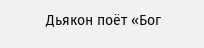Дьякон поёт «Бог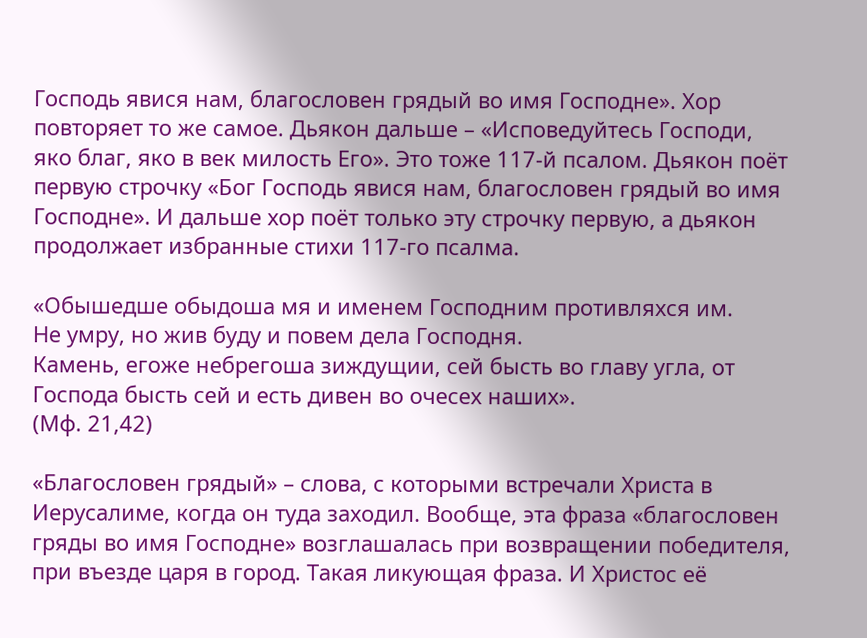Господь явися нам, благословен грядый во имя Господне». Хор повторяет то же самое. Дьякон дальше – «Исповедуйтесь Господи, яко благ, яко в век милость Его». Это тоже 117-й псалом. Дьякон поёт первую строчку «Бог Господь явися нам, благословен грядый во имя Господне». И дальше хор поёт только эту строчку первую, а дьякон продолжает избранные стихи 117-го псалма.

«Обышедше обыдоша мя и именем Господним противляхся им.
Не умру, но жив буду и повем дела Господня.
Камень, егоже небрегоша зиждущии, сей бысть во главу угла, от Господа бысть сей и есть дивен во очесех наших».
(Мф. 21,42)

«Благословен грядый» – слова, с которыми встречали Христа в Иерусалиме, когда он туда заходил. Вообще, эта фраза «благословен гряды во имя Господне» возглашалась при возвращении победителя, при въезде царя в город. Такая ликующая фраза. И Христос её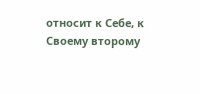относит к Себе, к Своему второму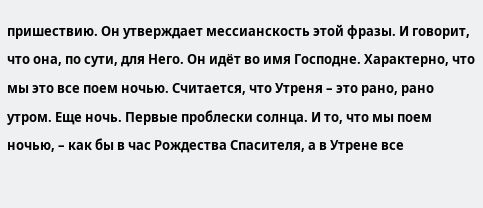пришествию. Он утверждает мессианскость этой фразы. И говорит, что она, по сути, для Него. Он идёт во имя Господне. Характерно, что мы это все поем ночью. Считается, что Утреня – это рано, рано утром. Еще ночь. Первые проблески солнца. И то, что мы поем ночью, – как бы в час Рождества Спасителя, а в Утрене все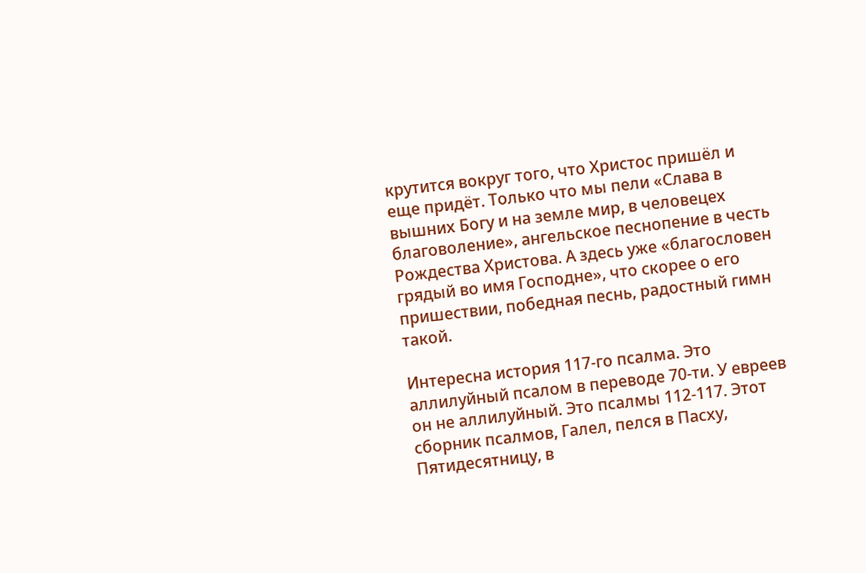крутится вокруг того, что Христос пришёл и еще придёт. Только что мы пели «Слава в вышних Богу и на земле мир, в человецех благоволение», ангельское песнопение в честь Рождества Христова. А здесь уже «благословен грядый во имя Господне», что скорее о его пришествии, победная песнь, радостный гимн такой.

Интересна история 117-го псалма. Это аллилуйный псалом в переводе 70-ти. У евреев он не аллилуйный. Это псалмы 112-117. Этот сборник псалмов, Галел, пелся в Пасху, Пятидесятницу, в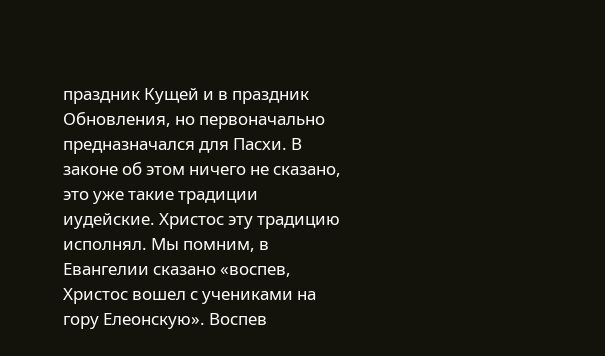праздник Кущей и в праздник Обновления, но первоначально предназначался для Пасхи. В законе об этом ничего не сказано, это уже такие традиции иудейские. Христос эту традицию исполнял. Мы помним, в Евангелии сказано «воспев, Христос вошел с учениками на гору Елеонскую». Воспев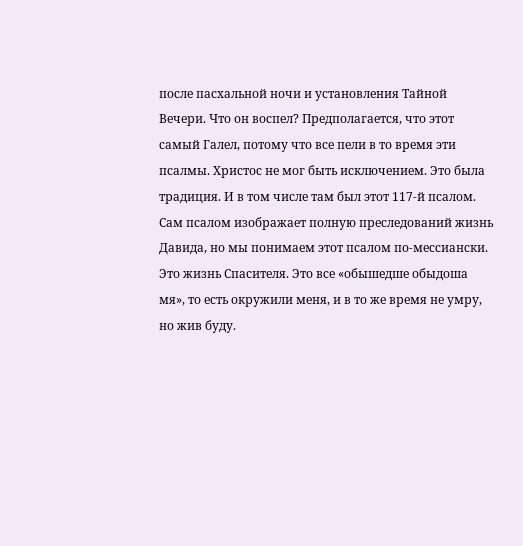после пасхальной ночи и установления Тайной Вечери. Что он воспел? Предполагается, что этот самый Галел, потому что все пели в то время эти псалмы. Христос не мог быть исключением. Это была традиция. И в том числе там был этот 117-й псалом. Сам псалом изображает полную преследований жизнь Давида, но мы понимаем этот псалом по-мессиански. Это жизнь Спасителя. Это все «обышедше обыдоша мя», то есть окружили меня, и в то же время не умру, но жив буду.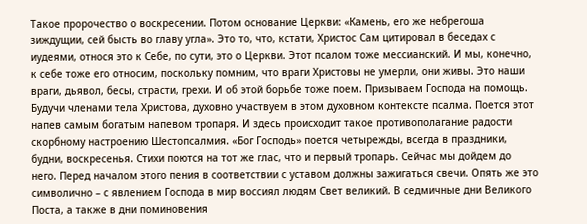Такое пророчество о воскресении. Потом основание Церкви: «Камень, его же небрегоша зиждущии, сей бысть во главу угла». Это то, что, кстати, Христос Сам цитировал в беседах с иудеями, относя это к Себе, по сути, это о Церкви. Этот псалом тоже мессианский. И мы, конечно, к себе тоже его относим, поскольку помним, что враги Христовы не умерли, они живы. Это наши враги, дьявол, бесы, страсти, грехи. И об этой борьбе тоже поем. Призываем Господа на помощь. Будучи членами тела Христова, духовно участвуем в этом духовном контексте псалма. Поется этот напев самым богатым напевом тропаря. И здесь происходит такое противополагание радости скорбному настроению Шестопсалмия. «Бог Господь» поется четырежды, всегда в праздники, будни, воскресенья. Стихи поются на тот же глас, что и первый тропарь. Сейчас мы дойдем до него. Перед началом этого пения в соответствии с уставом должны зажигаться свечи. Опять же это символично – с явлением Господа в мир воссиял людям Свет великий. В седмичные дни Великого Поста, а также в дни поминовения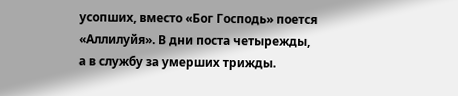усопших, вместо «Бог Господь» поется «Аллилуйя». В дни поста четырежды, а в службу за умерших трижды.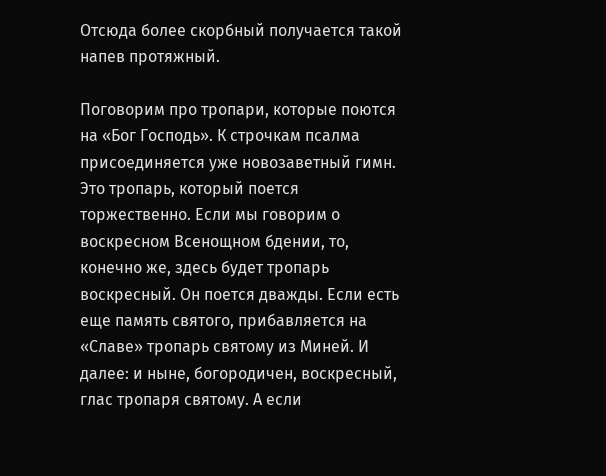Отсюда более скорбный получается такой напев протяжный.

Поговорим про тропари, которые поются на «Бог Господь». К строчкам псалма присоединяется уже новозаветный гимн. Это тропарь, который поется торжественно. Если мы говорим о воскресном Всенощном бдении, то, конечно же, здесь будет тропарь воскресный. Он поется дважды. Если есть еще память святого, прибавляется на «Славе» тропарь святому из Миней. И далее: и ныне, богородичен, воскресный, глас тропаря святому. А если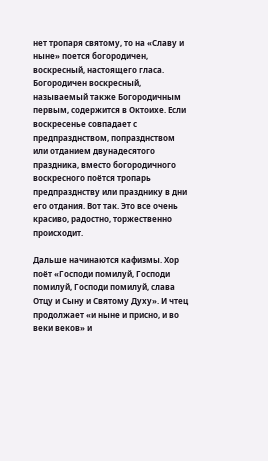нет тропаря святому, то на «Славу и ныне» поется богородичен, воскресный, настоящего гласа. Богородичен воскресный, называемый также Богородичным первым, содержится в Октоихе. Если воскресенье совпадает с предпразднством, попразднством или отданием двунадесятого праздника, вместо богородичного воскресного поётся тропарь предпразднству или празднику в дни его отдания. Вот так. Это все очень красиво, радостно, торжественно происходит.

Дальше начинаются кафизмы. Хор поёт «Господи помилуй, Господи помилуй, Господи помилуй, слава Отцу и Сыну и Святому Духу». И чтец продолжает «и ныне и присно, и во веки веков» и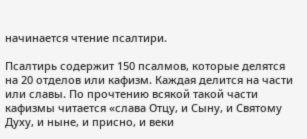начинается чтение псалтири.

Псалтирь содержит 150 псалмов, которые делятся на 20 отделов или кафизм. Каждая делится на части или славы. По прочтению всякой такой части кафизмы читается «слава Отцу, и Сыну, и Святому Духу, и ныне, и присно, и веки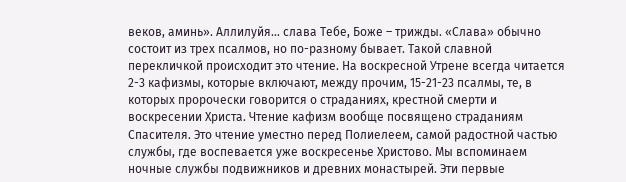веков, аминь». Аллилуйя… слава Тебе, Боже – трижды. «Слава» обычно состоит из трех псалмов, но по-разному бывает. Такой славной перекличкой происходит это чтение. На воскресной Утрене всегда читается 2-3 кафизмы, которые включают, между прочим, 15-21-23 псалмы, те, в которых пророчески говорится о страданиях, крестной смерти и воскресении Христа. Чтение кафизм вообще посвящено страданиям Спасителя. Это чтение уместно перед Полиелеем, самой радостной частью службы, где воспевается уже воскресенье Христово. Мы вспоминаем ночные службы подвижников и древних монастырей. Эти первые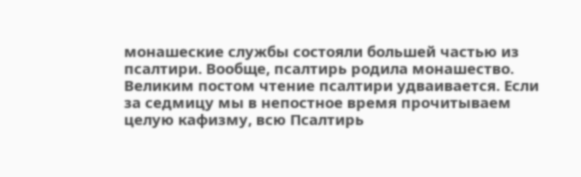монашеские службы состояли большей частью из псалтири. Вообще, псалтирь родила монашество. Великим постом чтение псалтири удваивается. Если за седмицу мы в непостное время прочитываем целую кафизму, всю Псалтирь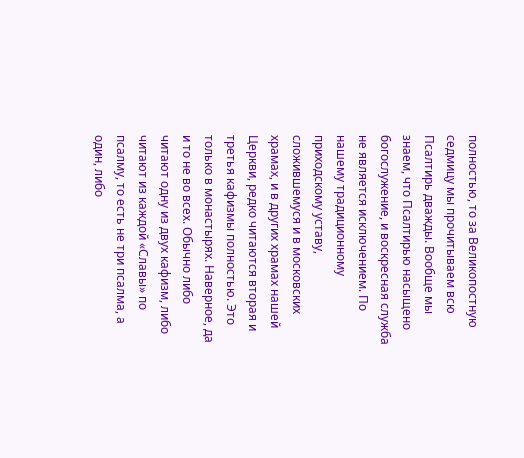полностью, то за Великопостную седмицу мы прочитываем всю Псалтирь дважды. Вообще мы знаем, что Псалтирью насыщено богослужение, и воскресная служба не является исключением. По нашему традиционному приходскому уставу, сложившемуся и в московских храмах, и в других храмах нашей Церкви, редко читаются вторая и третья кафизмы полностью. Это только в монастырях. Наверное, да и то не во всех. Обычно либо читают одну из двух кафизм, либо читают из каждой «Славы» по псалму, то есть не три псалма, а один, либо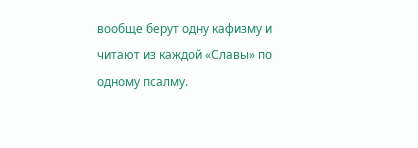вообще берут одну кафизму и читают из каждой «Славы» по одному псалму.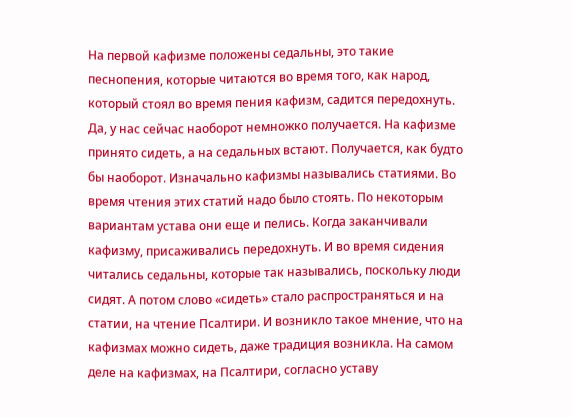На первой кафизме положены седальны, это такие песнопения, которые читаются во время того, как народ, который стоял во время пения кафизм, садится передохнуть. Да, у нас сейчас наоборот немножко получается. На кафизме принято сидеть, а на седальных встают. Получается, как будто бы наоборот. Изначально кафизмы назывались статиями. Во время чтения этих статий надо было стоять. По некоторым вариантам устава они еще и пелись. Когда заканчивали кафизму, присаживались передохнуть. И во время сидения читались седальны, которые так назывались, поскольку люди сидят. А потом слово «сидеть» стало распространяться и на статии, на чтение Псалтири. И возникло такое мнение, что на кафизмах можно сидеть, даже традиция возникла. На самом деле на кафизмах, на Псалтири, согласно уставу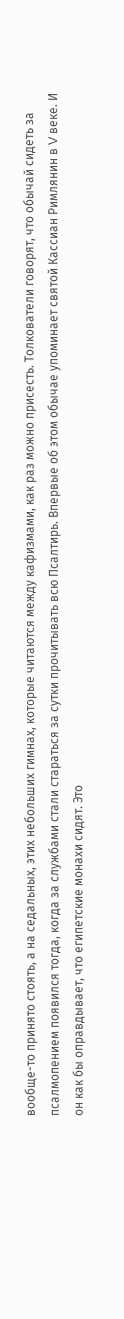вообще-то принято стоять, а на седальных, этих небольших гимнах, которые читаются между кафизмами, как раз можно присесть. Толкователи говорят, что обычай сидеть за псалмопением появился тогда, когда за службами стали стараться за сутки прочитывать всю Псалтирь. Впервые об этом обычае упоминает святой Кассиан Римлянин в V веке. И он как бы оправдывает, что египетские монахи сидят. Это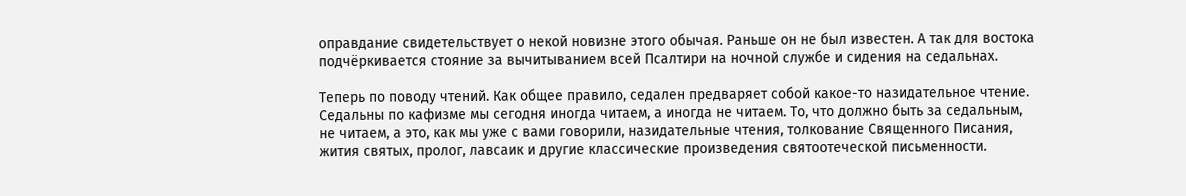оправдание свидетельствует о некой новизне этого обычая. Раньше он не был известен. А так для востока подчёркивается стояние за вычитыванием всей Псалтири на ночной службе и сидения на седальнах.

Теперь по поводу чтений. Как общее правило, седален предваряет собой какое-то назидательное чтение. Седальны по кафизме мы сегодня иногда читаем, а иногда не читаем. То, что должно быть за седальным, не читаем, а это, как мы уже с вами говорили, назидательные чтения, толкование Священного Писания, жития святых, пролог, лавсаик и другие классические произведения святоотеческой письменности.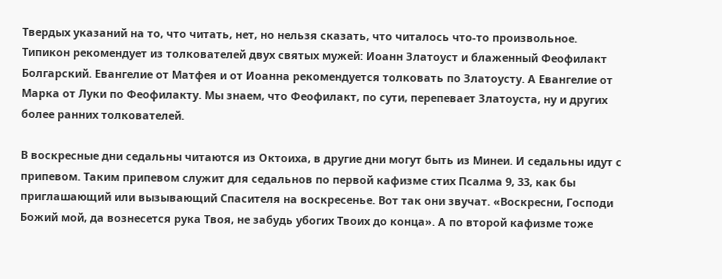Твердых указаний на то, что читать, нет, но нельзя сказать, что читалось что-то произвольное. Типикон рекомендует из толкователей двух святых мужей: Иоанн Златоуст и блаженный Феофилакт Болгарский. Евангелие от Матфея и от Иоанна рекомендуется толковать по Златоусту. А Евангелие от Марка от Луки по Феофилакту. Мы знаем, что Феофилакт, по сути, перепевает Златоуста, ну и других более ранних толкователей.

В воскресные дни седальны читаются из Октоиха, в другие дни могут быть из Минеи. И седальны идут с припевом. Таким припевом служит для седальнов по первой кафизме стих Псалма 9, 33, как бы приглашающий или вызывающий Спасителя на воскресенье. Вот так они звучат. «Воскресни, Господи Божий мой, да вознесется рука Твоя, не забудь убогих Твоих до конца». А по второй кафизме тоже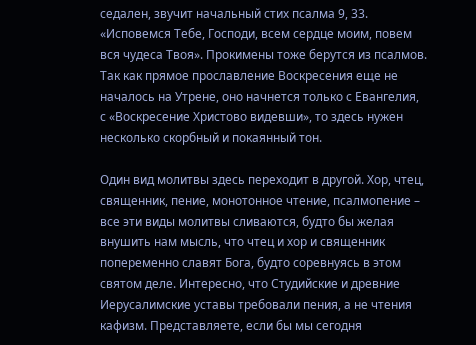седален, звучит начальный стих псалма 9, 33. «Исповемся Тебе, Господи, всем сердце моим, повем вся чудеса Твоя». Прокимены тоже берутся из псалмов. Так как прямое прославление Воскресения еще не началось на Утрене, оно начнется только с Евангелия, с «Воскресение Христово видевши», то здесь нужен несколько скорбный и покаянный тон.

Один вид молитвы здесь переходит в другой. Хор, чтец, священник, пение, монотонное чтение, псалмопение – все эти виды молитвы сливаются, будто бы желая внушить нам мысль, что чтец и хор и священник попеременно славят Бога, будто соревнуясь в этом святом деле. Интересно, что Студийские и древние Иерусалимские уставы требовали пения, а не чтения кафизм. Представляете, если бы мы сегодня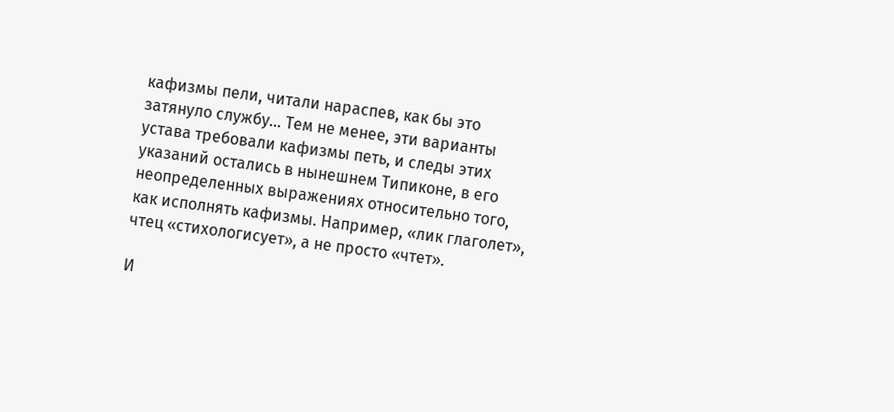кафизмы пели, читали нараспев, как бы это затянуло службу… Тем не менее, эти варианты устава требовали кафизмы петь, и следы этих указаний остались в нынешнем Типиконе, в его неопределенных выражениях относительно того, как исполнять кафизмы. Например, «лик глаголет», чтец «стихологисует», а не просто «чтет».

И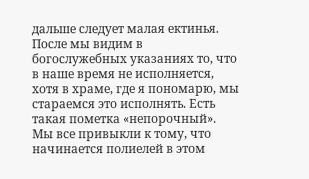дальше следует малая ектинья. После мы видим в богослужебных указаниях то, что в наше время не исполняется, хотя в храме, где я пономарю, мы стараемся это исполнять. Есть такая пометка «непорочный». Мы все привыкли к тому, что начинается полиелей в этом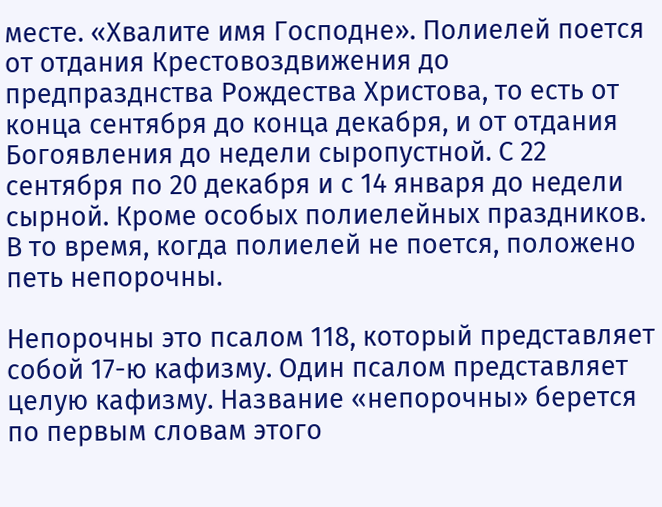месте. «Хвалите имя Господне». Полиелей поется от отдания Крестовоздвижения до предпразднства Рождества Христова, то есть от конца сентября до конца декабря, и от отдания Богоявления до недели сыропустной. С 22 сентября по 20 декабря и с 14 января до недели сырной. Кроме особых полиелейных праздников. В то время, когда полиелей не поется, положено петь непорочны.

Непорочны это псалом 118, который представляет собой 17-ю кафизму. Один псалом представляет целую кафизму. Название «непорочны» берется по первым словам этого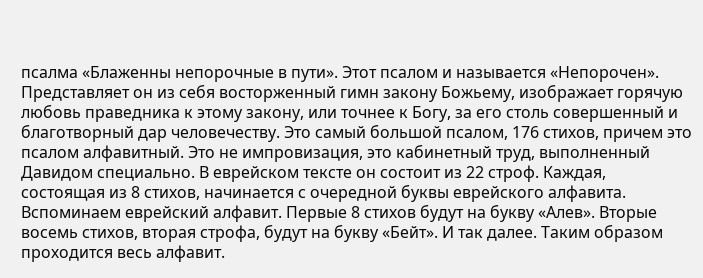псалма «Блаженны непорочные в пути». Этот псалом и называется «Непорочен». Представляет он из себя восторженный гимн закону Божьему, изображает горячую любовь праведника к этому закону, или точнее к Богу, за его столь совершенный и благотворный дар человечеству. Это самый большой псалом, 176 стихов, причем это псалом алфавитный. Это не импровизация, это кабинетный труд, выполненный Давидом специально. В еврейском тексте он состоит из 22 строф. Каждая, состоящая из 8 стихов, начинается с очередной буквы еврейского алфавита. Вспоминаем еврейский алфавит. Первые 8 стихов будут на букву «Алев». Вторые восемь стихов, вторая строфа, будут на букву «Бейт». И так далее. Таким образом проходится весь алфавит.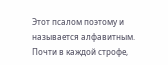Этот псалом поэтому и называется алфавитным. Почти в каждой строфе,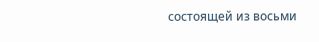состоящей из восьми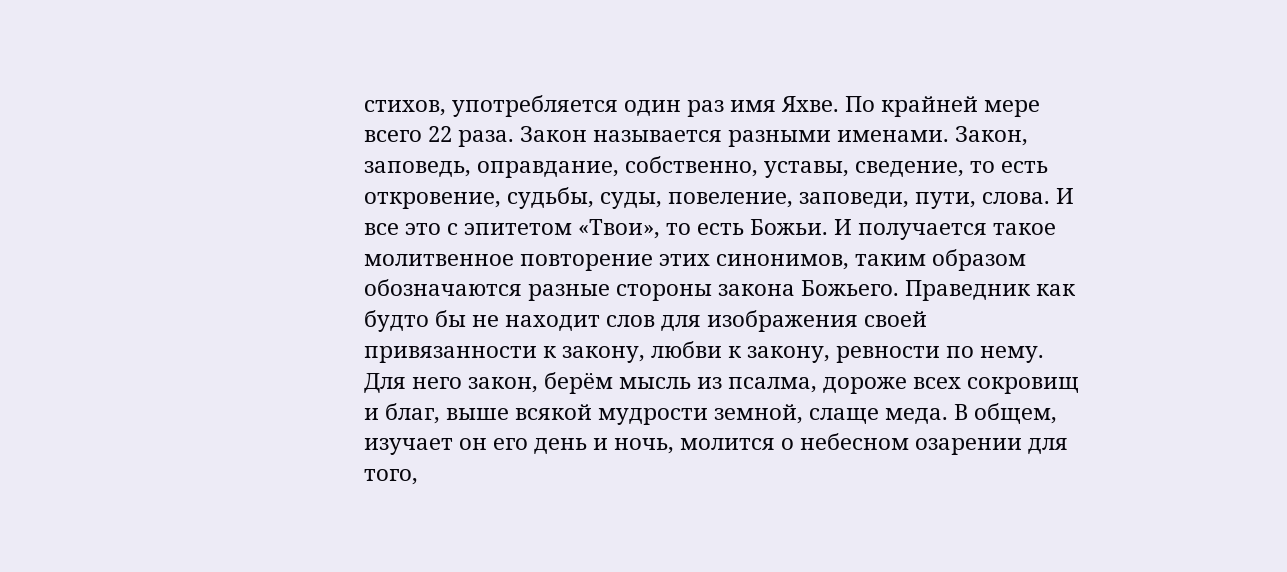стихов, употребляется один раз имя Яхве. По крайней мере всего 22 раза. Закон называется разными именами. Закон, заповедь, оправдание, собственно, уставы, сведение, то есть откровение, судьбы, суды, повеление, заповеди, пути, слова. И все это с эпитетом «Твои», то есть Божьи. И получается такое молитвенное повторение этих синонимов, таким образом обозначаются разные стороны закона Божьего. Праведник как будто бы не находит слов для изображения своей привязанности к закону, любви к закону, ревности по нему. Для него закон, берём мысль из псалма, дороже всех сокровищ и благ, выше всякой мудрости земной, слаще меда. В общем, изучает он его день и ночь, молится о небесном озарении для того,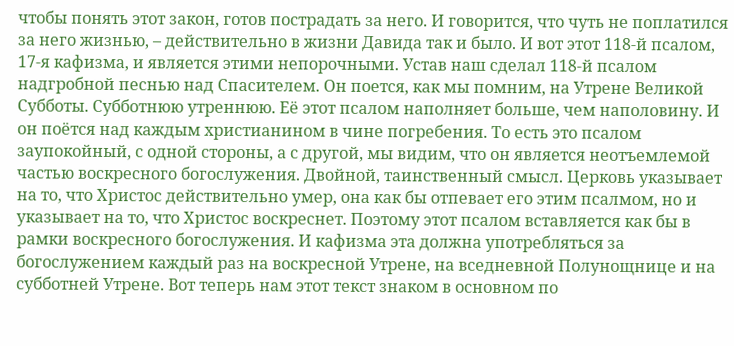чтобы понять этот закон, готов пострадать за него. И говорится, что чуть не поплатился за него жизнью, – действительно в жизни Давида так и было. И вот этот 118-й псалом, 17-я кафизма, и является этими непорочными. Устав наш сделал 118-й псалом надгробной песнью над Спасителем. Он поется, как мы помним, на Утрене Великой Субботы. Субботнюю утреннюю. Её этот псалом наполняет больше, чем наполовину. И он поётся над каждым христианином в чине погребения. То есть это псалом заупокойный, с одной стороны, а с другой, мы видим, что он является неотъемлемой частью воскресного богослужения. Двойной, таинственный смысл. Церковь указывает на то, что Христос действительно умер, она как бы отпевает его этим псалмом, но и указывает на то, что Христос воскреснет. Поэтому этот псалом вставляется как бы в рамки воскресного богослужения. И кафизма эта должна употребляться за богослужением каждый раз на воскресной Утрене, на вседневной Полунощнице и на субботней Утрене. Вот теперь нам этот текст знаком в основном по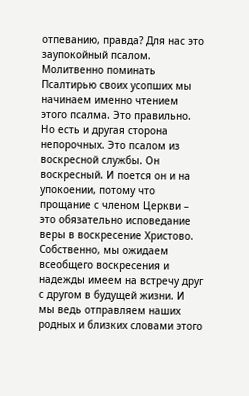отпеванию, правда? Для нас это заупокойный псалом. Молитвенно поминать Псалтирью своих усопших мы начинаем именно чтением этого псалма. Это правильно. Но есть и другая сторона непорочных. Это псалом из воскресной службы. Он воскресный. И поется он и на упокоении, потому что прощание с членом Церкви – это обязательно исповедание веры в воскресение Христово. Собственно, мы ожидаем всеобщего воскресения и надежды имеем на встречу друг с другом в будущей жизни. И мы ведь отправляем наших родных и близких словами этого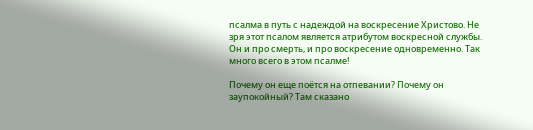псалма в путь с надеждой на воскресение Христово. Не зря этот псалом является атрибутом воскресной службы. Он и про смерть, и про воскресение одновременно. Так много всего в этом псалме!

Почему он еще поётся на отпевании? Почему он заупокойный? Там сказано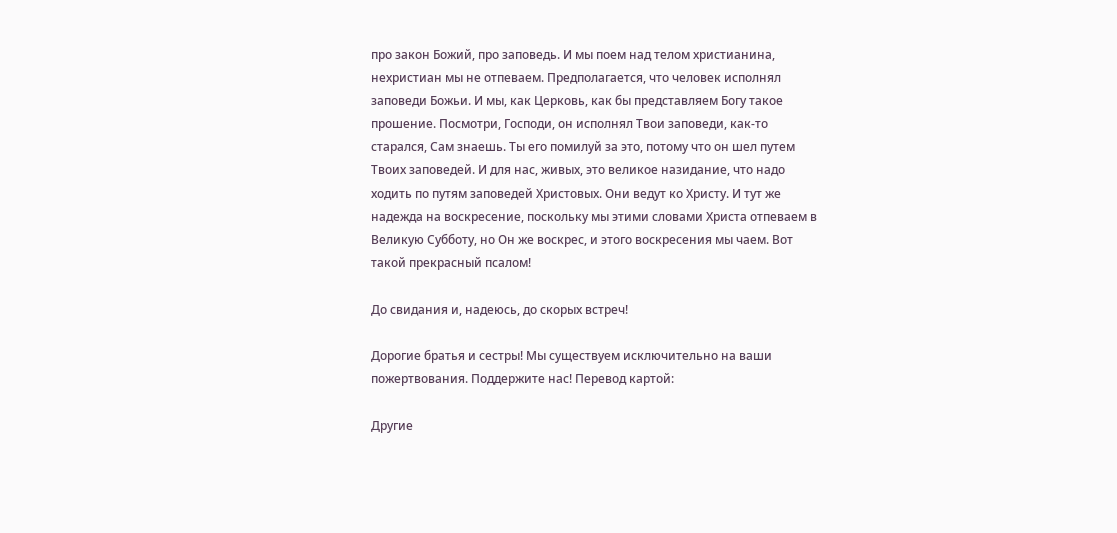про закон Божий, про заповедь. И мы поем над телом христианина, нехристиан мы не отпеваем. Предполагается, что человек исполнял заповеди Божьи. И мы, как Церковь, как бы представляем Богу такое прошение. Посмотри, Господи, он исполнял Твои заповеди, как-то старался, Сам знаешь. Ты его помилуй за это, потому что он шел путем Твоих заповедей. И для нас, живых, это великое назидание, что надо ходить по путям заповедей Христовых. Они ведут ко Христу. И тут же надежда на воскресение, поскольку мы этими словами Христа отпеваем в Великую Субботу, но Он же воскрес, и этого воскресения мы чаем. Вот такой прекрасный псалом!

До свидания и, надеюсь, до скорых встреч!

Дорогие братья и сестры! Мы существуем исключительно на ваши пожертвования. Поддержите нас! Перевод картой:

Другие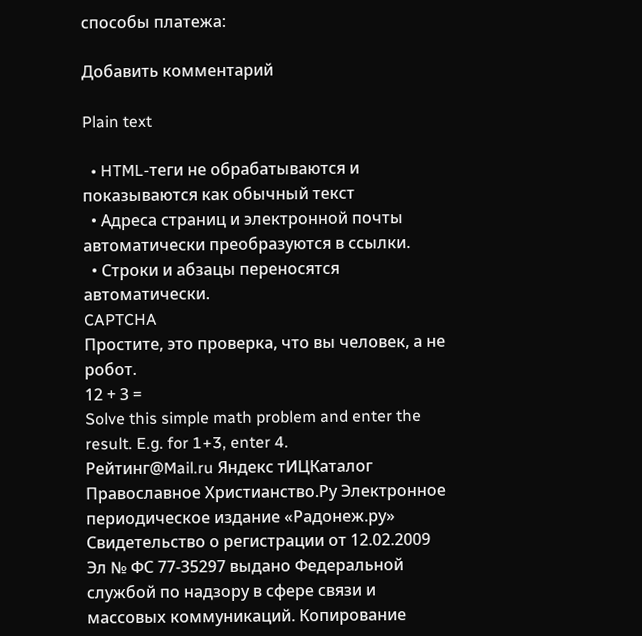способы платежа:

Добавить комментарий

Plain text

  • HTML-теги не обрабатываются и показываются как обычный текст
  • Адреса страниц и электронной почты автоматически преобразуются в ссылки.
  • Строки и абзацы переносятся автоматически.
CAPTCHA
Простите, это проверка, что вы человек, а не робот.
12 + 3 =
Solve this simple math problem and enter the result. E.g. for 1+3, enter 4.
Рейтинг@Mail.ru Яндекс тИЦКаталог Православное Христианство.Ру Электронное периодическое издание «Радонеж.ру» Свидетельство о регистрации от 12.02.2009 Эл № ФС 77-35297 выдано Федеральной службой по надзору в сфере связи и массовых коммуникаций. Копирование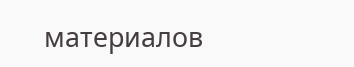материалов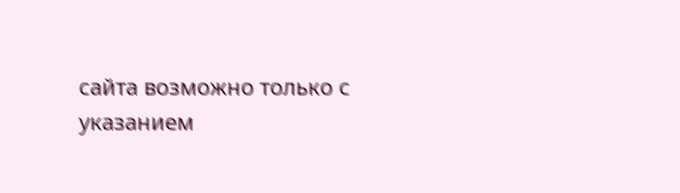сайта возможно только с указанием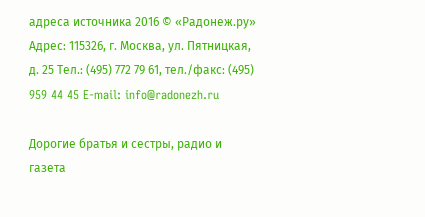адреса источника 2016 © «Радонеж.ру» Адрес: 115326, г. Москва, ул. Пятницкая, д. 25 Тел.: (495) 772 79 61, тел./факс: (495) 959 44 45 E-mail: info@radonezh.ru

Дорогие братья и сестры, радио и газета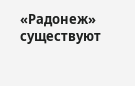«Радонеж» существуют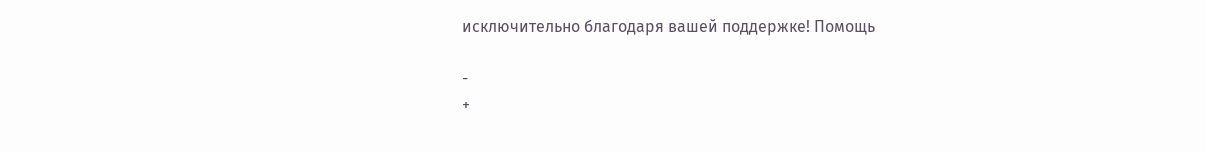исключительно благодаря вашей поддержке! Помощь

-
+